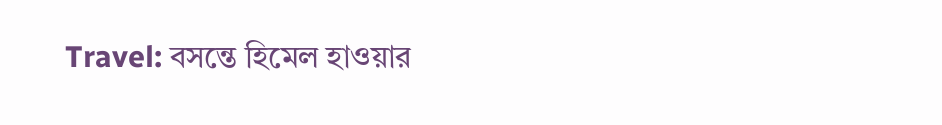Travel: বসন্তে হিমেল হাওয়ার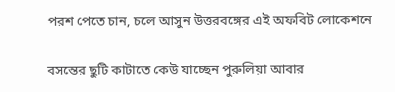পরশ পেতে চান, চলে আসুন উত্তরবঙ্গের এই অফবিট লোকেশনে

বসন্তের ছুটি কাটাতে কেউ যাচ্ছেন পুরুলিয়া আবার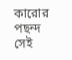কারোর পছন্দ সেই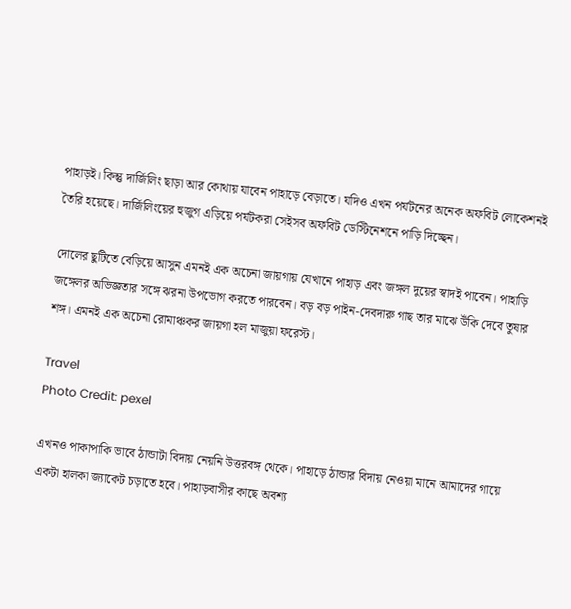পাহাড়ই। কিন্তু দার্জিলিং ছাড়া আর কোথায় যাবেন পাহাড়ে বেড়াতে। যদিও এখন পর্যটনের অনেক অফবিট লোকেশনই তৈরি হয়েছে। দার্জিলিংয়ের হুজুগ এড়িয়ে পর্যটকরা সেইসব অফবিট ডেস্টিনেশনে পাড়ি দিচ্ছেন।

দোলের ছুটিতে বেড়িয়ে আসুন এমনই এক অচেনা জায়গায় যেখানে পাহাড় এবং জঙ্গল দুয়ের স্বাদই পাবেন। পাহাড়ি জঙ্গেলর অভিজ্ঞতার সঙ্গে ঝরনা উপভোগ করতে পারবেন। বড় বড় পাইন-দেবদারু গাছ তার মাঝে উঁকি দেবে তুষার শঙ্গ। এমনই এক অচেনা রোমাঞ্চকর জায়গা হল মাজুয়া ফরেস্ট।

Travel
Photo Credit: pexel

এখনও পাকাপাকি ভাবে ঠান্ডাটা বিদায় নেয়নি উত্তরবঙ্গ থেকে। পাহাড়ে ঠান্ডার বিদায় নেওয়া মানে আমাদের গায়ে একটা হালকা জ্যাকেট চড়াতে হবে। পাহাড়বাসীর কাছে অবশ্য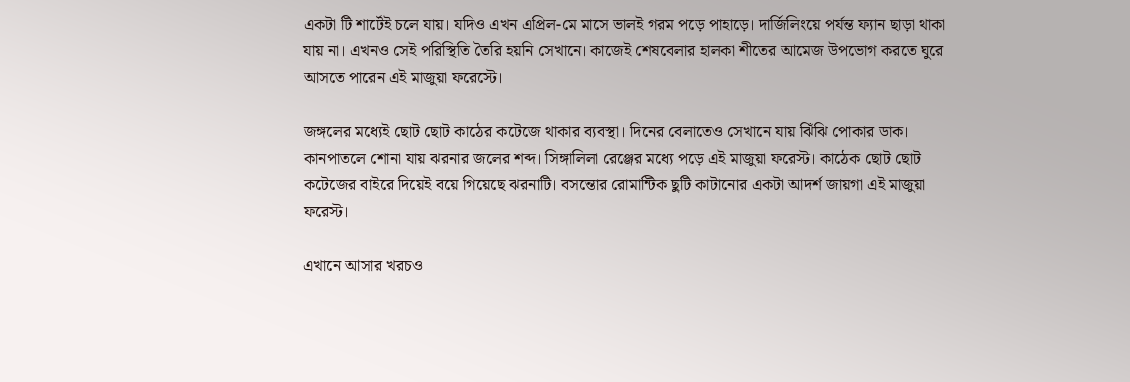একটা টি শার্টেই চলে যায়। যদিও এখন এপ্রিল-মে মাসে ভালই গরম পড়ে পাহাড়ে। দার্জিলিংয়ে পর্যন্ত ফ্যান ছাড়া থাকা যায় না। এখনও সেই পরিস্থিতি তৈরি হয়নি সেখানে। কাজেই শেষবেলার হালকা শীতের আমেজ উপভোগ করতে ঘুরে আসতে পারেন এই মাজুয়া ফরেস্টে।

জঙ্গলের মধ্যেই ছোট ছোট কাঠের কটেজে থাকার ব্যবস্থা। দিনের বেলাতেও সেখানে যায় ঝিঁঝি পোকার ডাক। কানপাতলে শোনা যায় ঝরনার জলের শব্দ। সিঙ্গালিলা রেঞ্জের মধ্যে পড়ে এই মাজুয়া ফরেস্ট। কাঠেক ছোট ছোট কটেজের বাইরে দিয়েই বয়ে গিয়েছে ঝরনাটি। বসন্তোর রোমান্টিক ছুটি কাটানোর একটা আদর্শ জায়গা এই মাজুয়া ফরেস্ট।

এখানে আসার খরচও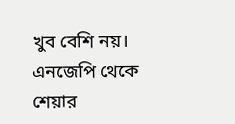খুব বেশি নয়। এনজেপি থেকে শেয়ার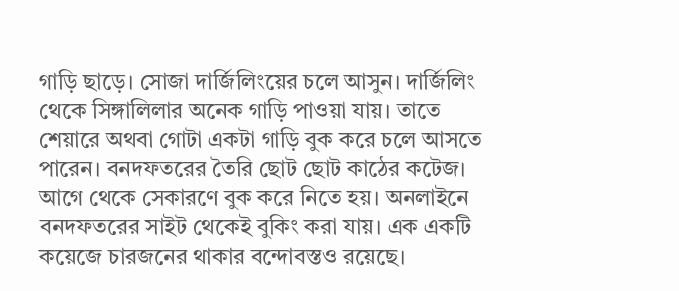গাড়ি ছাড়ে। সোজা দার্জিলিংয়ের চলে আসুন। দার্জিলিং থেকে সিঙ্গালিলার অনেক গাড়ি পাওয়া যায়। তাতে শেয়ারে অথবা গোটা একটা গাড়ি বুক করে চলে আসতে পারেন। বনদফতরের তৈরি ছোট ছোট কাঠের কটেজ। আগে থেকে সেকারণে বুক করে নিতে হয়। অনলাইনে বনদফতরের সাইট থেকেই বুকিং করা যায়। এক একটি কয়েজে চারজনের থাকার বন্দোবস্তও রয়েছে।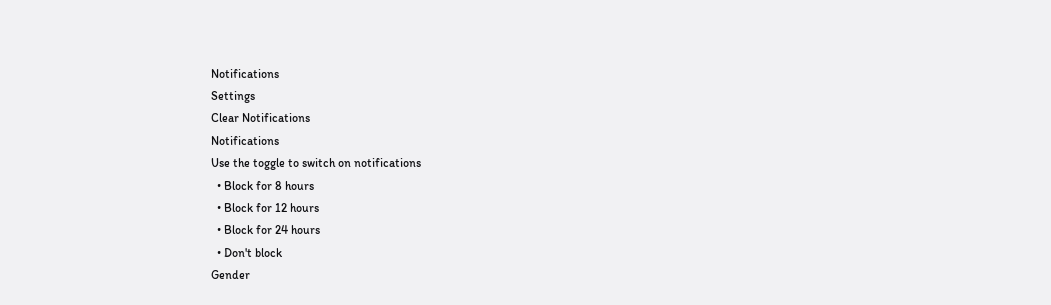Notifications
Settings
Clear Notifications
Notifications
Use the toggle to switch on notifications
  • Block for 8 hours
  • Block for 12 hours
  • Block for 24 hours
  • Don't block
Gender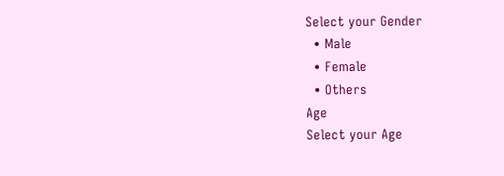Select your Gender
  • Male
  • Female
  • Others
Age
Select your Age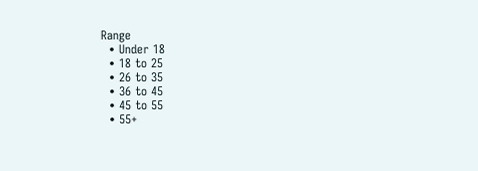Range
  • Under 18
  • 18 to 25
  • 26 to 35
  • 36 to 45
  • 45 to 55
  • 55+